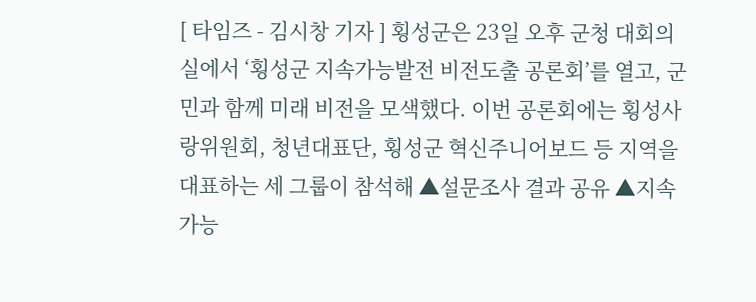[ 타임즈 - 김시창 기자 ] 횡성군은 23일 오후 군청 대회의실에서 ‘횡성군 지속가능발전 비전도출 공론회’를 열고, 군민과 함께 미래 비전을 모색했다. 이번 공론회에는 횡성사랑위원회, 청년대표단, 횡성군 혁신주니어보드 등 지역을 대표하는 세 그룹이 참석해 ▲설문조사 결과 공유 ▲지속가능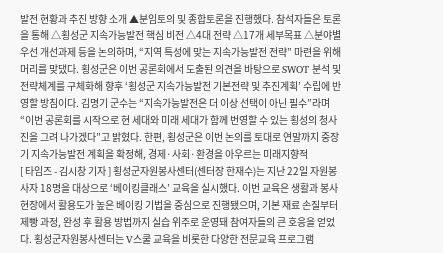발전 현황과 추진 방향 소개 ▲분임토의 및 종합토론을 진행했다. 참석자들은 토론을 통해 △횡성군 지속가능발전 핵심 비전 △4대 전략 △17개 세부목표 △분야별 우선 개선과제 등을 논의하며, “지역 특성에 맞는 지속가능발전 전략” 마련을 위해 머리를 맞댔다. 횡성군은 이번 공론회에서 도출된 의견을 바탕으로 SWOT 분석 및 전략체계를 구체화해 향후 ‘횡성군 지속가능발전 기본전략 및 추진계획’ 수립에 반영할 방침이다. 김명기 군수는 “지속가능발전은 더 이상 선택이 아닌 필수”라며 “이번 공론회를 시작으로 현 세대와 미래 세대가 함께 번영할 수 있는 횡성의 청사진을 그려 나가겠다”고 밝혔다. 한편, 횡성군은 이번 논의를 토대로 연말까지 중장기 지속가능발전 계획을 확정해, 경제·사회·환경을 아우르는 미래지향적
[ 타임즈 - 김시창 기자 ] 횡성군자원봉사센터(센터장 한재수)는 지난 22일 자원봉사자 18명을 대상으로 ‘베이킹클래스’ 교육을 실시했다. 이번 교육은 생활과 봉사 현장에서 활용도가 높은 베이킹 기법을 중심으로 진행됐으며, 기본 재료 손질부터 제빵 과정, 완성 후 활용 방법까지 실습 위주로 운영돼 참여자들의 큰 호응을 얻었다. 횡성군자원봉사센터는 V스쿨 교육을 비롯한 다양한 전문교육 프로그램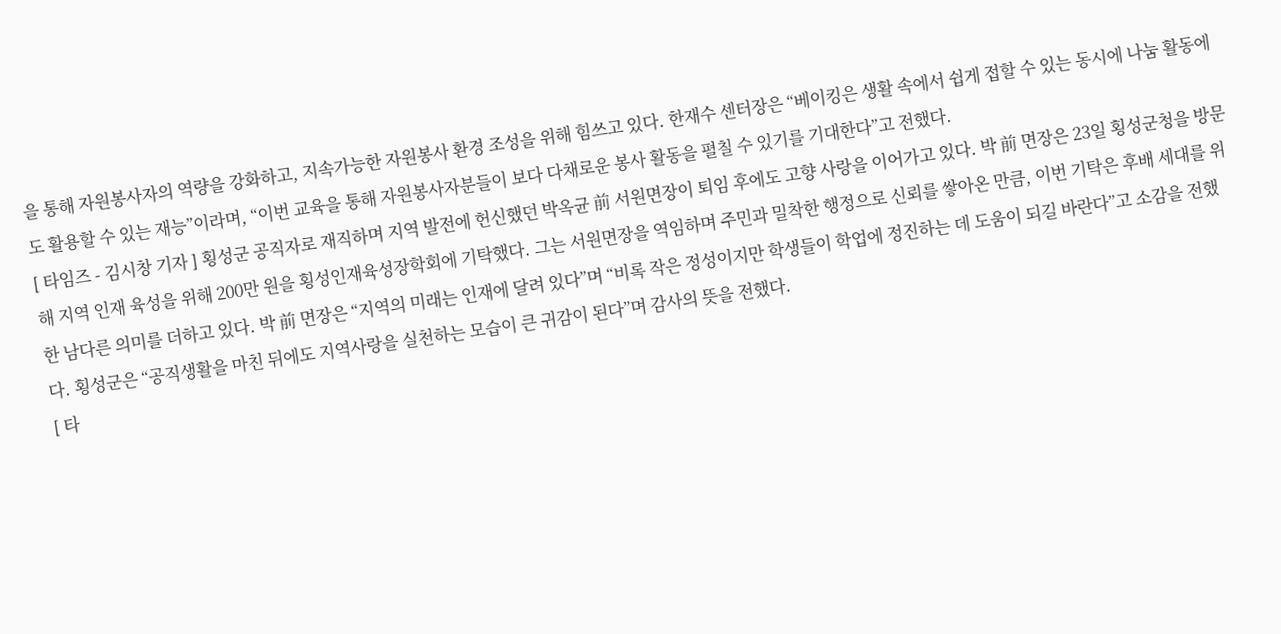을 통해 자원봉사자의 역량을 강화하고, 지속가능한 자원봉사 환경 조성을 위해 힘쓰고 있다. 한재수 센터장은 “베이킹은 생활 속에서 쉽게 접할 수 있는 동시에 나눔 활동에도 활용할 수 있는 재능”이라며, “이번 교육을 통해 자원봉사자분들이 보다 다채로운 봉사 활동을 펼칠 수 있기를 기대한다”고 전했다.
[ 타임즈 - 김시창 기자 ] 횡성군 공직자로 재직하며 지역 발전에 헌신했던 박옥균 前 서원면장이 퇴임 후에도 고향 사랑을 이어가고 있다. 박 前 면장은 23일 횡성군청을 방문해 지역 인재 육성을 위해 200만 원을 횡성인재육성장학회에 기탁했다. 그는 서원면장을 역임하며 주민과 밀착한 행정으로 신뢰를 쌓아온 만큼, 이번 기탁은 후배 세대를 위한 남다른 의미를 더하고 있다. 박 前 면장은 “지역의 미래는 인재에 달려 있다”며 “비록 작은 정성이지만 학생들이 학업에 정진하는 데 도움이 되길 바란다”고 소감을 전했다. 횡성군은 “공직생활을 마친 뒤에도 지역사랑을 실천하는 모습이 큰 귀감이 된다”며 감사의 뜻을 전했다.
[ 타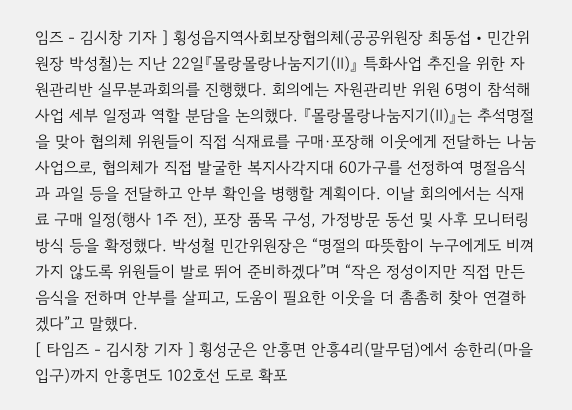임즈 - 김시창 기자 ] 횡성읍지역사회보장협의체(공공위원장 최동섭‧민간위원장 박성철)는 지난 22일『몰랑몰랑나눔지기(Ⅱ)』 특화사업 추진을 위한 자원관리반 실무분과회의를 진행했다. 회의에는 자원관리반 위원 6명이 참석해 사업 세부 일정과 역할 분담을 논의했다. 『몰랑몰랑나눔지기(Ⅱ)』는 추석명절을 맞아 협의체 위원들이 직접 식재료를 구매·포장해 이웃에게 전달하는 나눔 사업으로, 협의체가 직접 발굴한 복지사각지대 60가구를 선정하여 명절음식과 과일 등을 전달하고 안부 확인을 병행할 계획이다. 이날 회의에서는 식재료 구매 일정(행사 1주 전), 포장 품목 구성, 가정방문 동선 및 사후 모니터링 방식 등을 확정했다. 박성철 민간위원장은 “명절의 따뜻함이 누구에게도 비껴가지 않도록 위원들이 발로 뛰어 준비하겠다”며 “작은 정성이지만 직접 만든 음식을 전하며 안부를 살피고, 도움이 필요한 이웃을 더 촘촘히 찾아 연결하겠다”고 말했다.
[ 타임즈 - 김시창 기자 ] 횡성군은 안흥면 안흥4리(말무덤)에서 송한리(마을입구)까지 안흥면도 102호선 도로 확포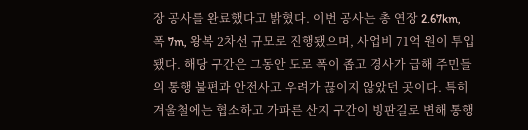장 공사를 완료했다고 밝혔다. 이번 공사는 총 연장 2.67km, 폭 7m, 왕복 2차선 규모로 진행됐으며, 사업비 71억 원이 투입됐다. 해당 구간은 그동안 도로 폭이 좁고 경사가 급해 주민들의 통행 불편과 안전사고 우려가 끊이지 않았던 곳이다. 특히 겨울철에는 협소하고 가파른 산지 구간이 빙판길로 변해 통행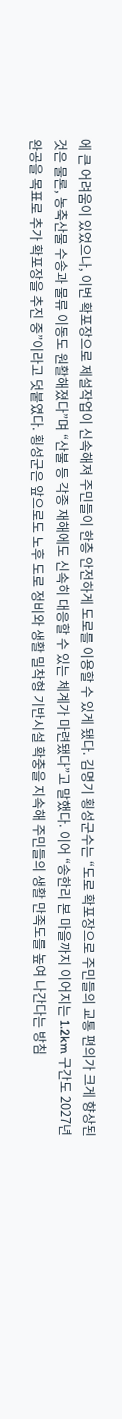에 큰 어려움이 있었으나, 이번 확포장으로 제설작업이 신속해져 주민들이 한층 안전하게 도로를 이용할 수 있게 됐다. 김명기 횡성군수는 “도로 확포장으로 주민들의 교통 편의가 크게 향상된 것은 물론, 농축산물 수송과 물류 이동도 원활해졌다”며 “산불 등 각종 재해에도 신속히 대응할 수 있는 체계가 마련됐다”고 말했다. 이어 “송한리 본 마을까지 이어지는 1.2km 구간도 2027년 완공을 목표로 추가 확포장을 추진 중”이라고 덧붙였다. 횡성군은 앞으로도 노후 도로 정비와 생활 밀착형 기반시설 확충을 지속해 주민들의 생활 만족도를 높여 나간다는 방침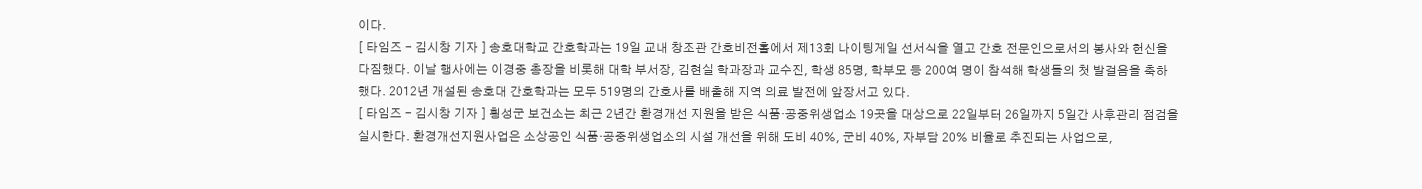이다.
[ 타임즈 - 김시창 기자 ] 송호대학교 간호학과는 19일 교내 창조관 간호비전홀에서 제13회 나이팅게일 선서식을 열고 간호 전문인으로서의 봉사와 헌신을 다짐했다. 이날 행사에는 이경중 총장을 비롯해 대학 부서장, 김현실 학과장과 교수진, 학생 85명, 학부모 등 200여 명이 참석해 학생들의 첫 발걸음을 축하했다. 2012년 개설된 송호대 간호학과는 모두 519명의 간호사를 배출해 지역 의료 발전에 앞장서고 있다.
[ 타임즈 - 김시창 기자 ] 횡성군 보건소는 최근 2년간 환경개선 지원을 받은 식품·공중위생업소 19곳을 대상으로 22일부터 26일까지 5일간 사후관리 점검을 실시한다. 환경개선지원사업은 소상공인 식품·공중위생업소의 시설 개선을 위해 도비 40%, 군비 40%, 자부담 20% 비율로 추진되는 사업으로,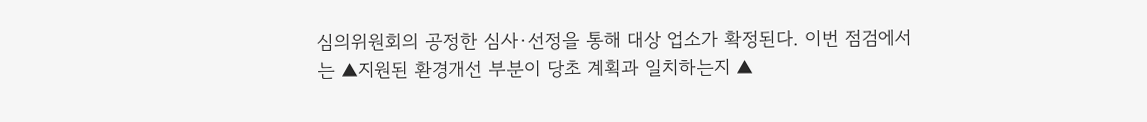심의위원회의 공정한 심사·선정을 통해 대상 업소가 확정된다. 이번 점검에서는 ▲지원된 환경개선 부분이 당초 계획과 일치하는지 ▲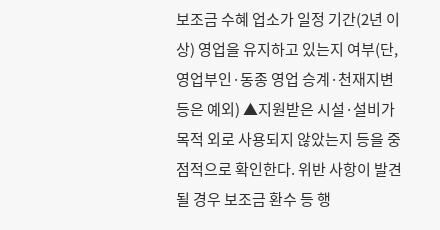보조금 수혜 업소가 일정 기간(2년 이상) 영업을 유지하고 있는지 여부(단, 영업부인·동종 영업 승계·천재지변 등은 예외) ▲지원받은 시설·설비가 목적 외로 사용되지 않았는지 등을 중점적으로 확인한다. 위반 사항이 발견될 경우 보조금 환수 등 행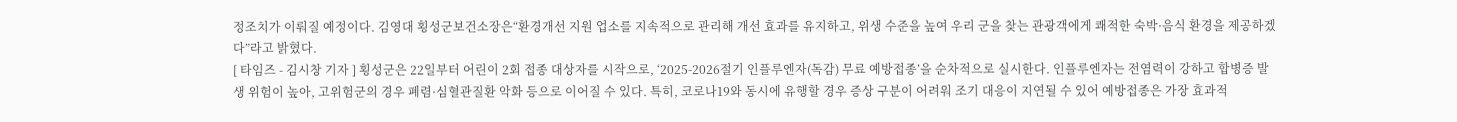정조치가 이뤄질 예정이다. 김영대 횡성군보건소장은“환경개선 지원 업소를 지속적으로 관리해 개선 효과를 유지하고, 위생 수준을 높여 우리 군을 찾는 관광객에게 쾌적한 숙박·음식 환경을 제공하겠다”라고 밝혔다.
[ 타임즈 - 김시창 기자 ] 횡성군은 22일부터 어린이 2회 접종 대상자를 시작으로, ‘2025-2026절기 인플루엔자(독감) 무료 예방접종’을 순차적으로 실시한다. 인플루엔자는 전염력이 강하고 합병증 발생 위험이 높아, 고위험군의 경우 폐렴·심혈관질환 악화 등으로 이어질 수 있다. 특히, 코로나19와 동시에 유행할 경우 증상 구분이 어려워 조기 대응이 지연될 수 있어 예방접종은 가장 효과적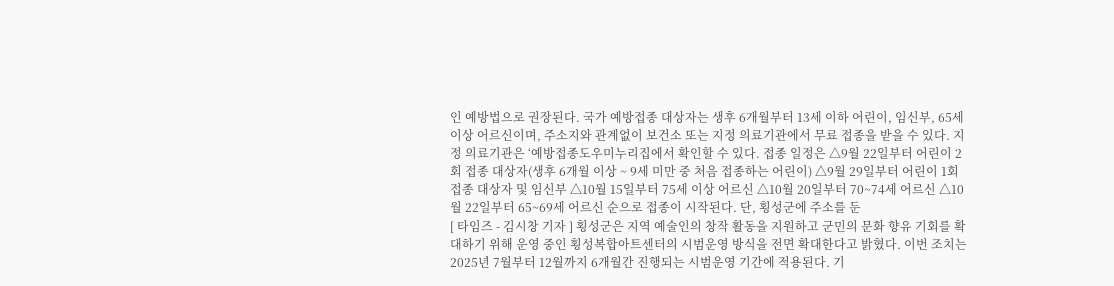인 예방법으로 권장된다. 국가 예방접종 대상자는 생후 6개월부터 13세 이하 어린이, 임신부, 65세 이상 어르신이며, 주소지와 관계없이 보건소 또는 지정 의료기관에서 무료 접종을 받을 수 있다. 지정 의료기관은 ‘예방접종도우미누리집에서 확인할 수 있다. 접종 일정은 △9월 22일부터 어린이 2회 접종 대상자(생후 6개월 이상 ~ 9세 미만 중 처음 접종하는 어린이) △9월 29일부터 어린이 1회 접종 대상자 및 임신부 △10월 15일부터 75세 이상 어르신 △10월 20일부터 70~74세 어르신 △10월 22일부터 65~69세 어르신 순으로 접종이 시작된다. 단, 횡성군에 주소를 둔
[ 타임즈 - 김시창 기자 ] 횡성군은 지역 예술인의 창작 활동을 지원하고 군민의 문화 향유 기회를 확대하기 위해 운영 중인 횡성복합아트센터의 시범운영 방식을 전면 확대한다고 밝혔다. 이번 조치는 2025년 7월부터 12월까지 6개월간 진행되는 시범운영 기간에 적용된다. 기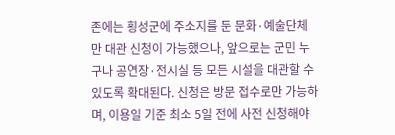존에는 횡성군에 주소지를 둔 문화·예술단체만 대관 신청이 가능했으나, 앞으로는 군민 누구나 공연장·전시실 등 모든 시설을 대관할 수 있도록 확대된다. 신청은 방문 접수로만 가능하며, 이용일 기준 최소 5일 전에 사전 신청해야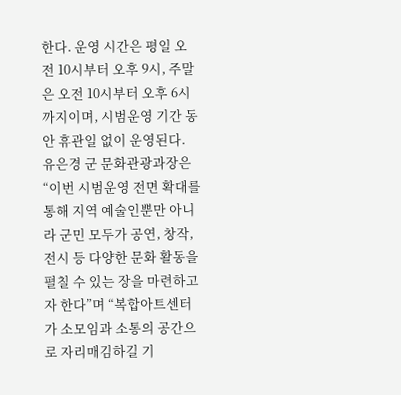한다. 운영 시간은 평일 오전 10시부터 오후 9시, 주말은 오전 10시부터 오후 6시까지이며, 시범운영 기간 동안 휴관일 없이 운영된다. 유은경 군 문화관광과장은 “이번 시범운영 전면 확대를 통해 지역 예술인뿐만 아니라 군민 모두가 공연, 창작, 전시 등 다양한 문화 활동을 펼칠 수 있는 장을 마련하고자 한다”며 “복합아트센터가 소모임과 소통의 공간으로 자리매김하길 기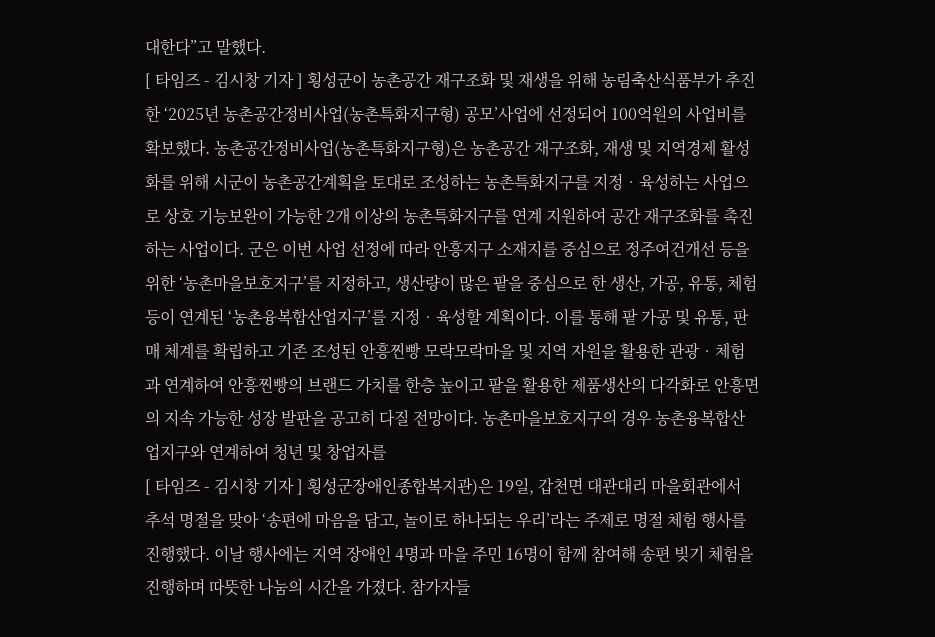대한다”고 말했다.
[ 타임즈 - 김시창 기자 ] 횡성군이 농촌공간 재구조화 및 재생을 위해 농림축산식품부가 추진한 ‘2025년 농촌공간정비사업(농촌특화지구형) 공모’사업에 선정되어 100억원의 사업비를 확보했다. 농촌공간정비사업(농촌특화지구형)은 농촌공간 재구조화, 재생 및 지역경제 활성화를 위해 시군이 농촌공간계획을 토대로 조성하는 농촌특화지구를 지정‧육성하는 사업으로 상호 기능보완이 가능한 2개 이상의 농촌특화지구를 연계 지원하여 공간 재구조화를 촉진하는 사업이다. 군은 이번 사업 선정에 따라 안흥지구 소재지를 중심으로 정주여건개선 등을 위한 ‘농촌마을보호지구’를 지정하고, 생산량이 많은 팥을 중심으로 한 생산, 가공, 유통, 체험 등이 연계된 ‘농촌융복합산업지구’를 지정‧육성할 계획이다. 이를 통해 팥 가공 및 유통, 판매 체계를 확립하고 기존 조성된 안흥찐빵 모락모락마을 및 지역 자원을 활용한 관광‧체험과 연계하여 안흥찐빵의 브랜드 가치를 한층 높이고 팥을 활용한 제품생산의 다각화로 안흥면의 지속 가능한 성장 발판을 공고히 다질 전망이다. 농촌마을보호지구의 경우 농촌융복합산업지구와 연계하여 청년 및 창업자를
[ 타임즈 - 김시창 기자 ] 횡성군장애인종합복지관)은 19일, 갑천면 대관대리 마을회관에서 추석 명절을 맞아 ‘송편에 마음을 담고, 놀이로 하나되는 우리’라는 주제로 명절 체험 행사를 진행했다. 이날 행사에는 지역 장애인 4명과 마을 주민 16명이 함께 참여해 송편 빚기 체험을 진행하며 따뜻한 나눔의 시간을 가졌다. 참가자들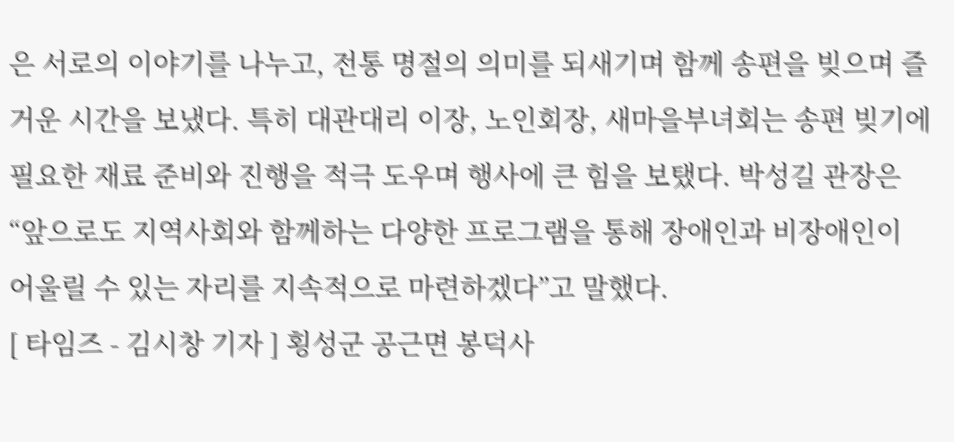은 서로의 이야기를 나누고, 전통 명절의 의미를 되새기며 함께 송편을 빚으며 즐거운 시간을 보냈다. 특히 대관대리 이장, 노인회장, 새마을부녀회는 송편 빚기에 필요한 재료 준비와 진행을 적극 도우며 행사에 큰 힘을 보탰다. 박성길 관장은 “앞으로도 지역사회와 함께하는 다양한 프로그램을 통해 장애인과 비장애인이 어울릴 수 있는 자리를 지속적으로 마련하겠다”고 말했다.
[ 타임즈 - 김시창 기자 ] 횡성군 공근면 봉덕사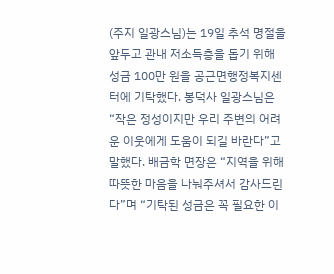(주지 일광스님)는 19일 추석 명절을 앞두고 관내 저소득층을 돕기 위해 성금 100만 원을 공근면행정복지센터에 기탁했다. 봉덕사 일광스님은 “작은 정성이지만 우리 주변의 어려운 이웃에게 도움이 되길 바란다”고 말했다. 배금학 면장은 “지역을 위해 따뜻한 마음을 나눠주셔서 감사드린다”며 “기탁된 성금은 꼭 필요한 이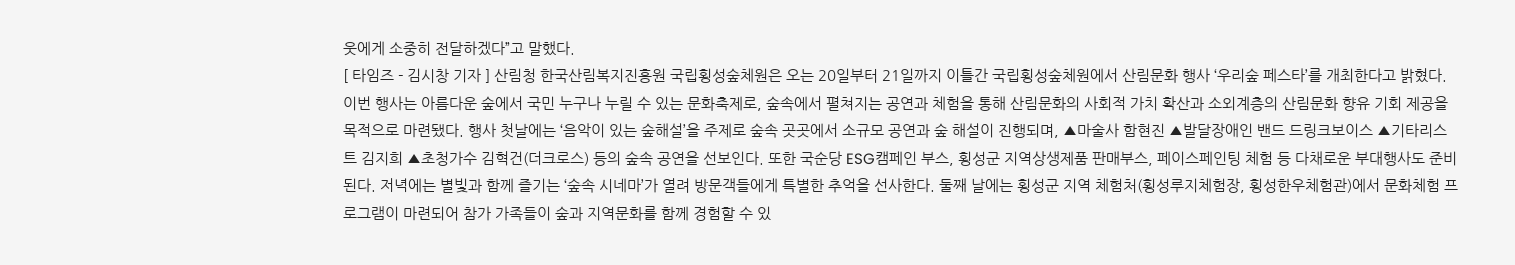웃에게 소중히 전달하겠다”고 말했다.
[ 타임즈 - 김시창 기자 ] 산림청 한국산림복지진흥원 국립횡성숲체원은 오는 20일부터 21일까지 이틀간 국립횡성숲체원에서 산림문화 행사 ‘우리숲 페스타’를 개최한다고 밝혔다. 이번 행사는 아름다운 숲에서 국민 누구나 누릴 수 있는 문화축제로, 숲속에서 펼쳐지는 공연과 체험을 통해 산림문화의 사회적 가치 확산과 소외계층의 산림문화 향유 기회 제공을 목적으로 마련됐다. 행사 첫날에는 ‘음악이 있는 숲해설’을 주제로 숲속 곳곳에서 소규모 공연과 숲 해설이 진행되며, ▲마술사 함현진 ▲발달장애인 밴드 드링크보이스 ▲기타리스트 김지희 ▲초청가수 김혁건(더크로스) 등의 숲속 공연을 선보인다. 또한 국순당 ESG캠페인 부스, 횡성군 지역상생제품 판매부스, 페이스페인팅 체험 등 다채로운 부대행사도 준비된다. 저녁에는 별빛과 함께 즐기는 ‘숲속 시네마’가 열려 방문객들에게 특별한 추억을 선사한다. 둘째 날에는 횡성군 지역 체험처(횡성루지체험장, 횡성한우체험관)에서 문화체험 프로그램이 마련되어 참가 가족들이 숲과 지역문화를 함께 경험할 수 있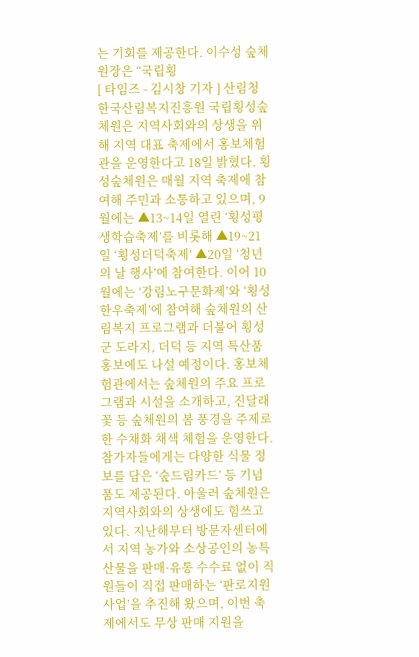는 기회를 제공한다. 이수성 숲체원장은 “국립횡
[ 타임즈 - 김시창 기자 ] 산림청 한국산림복지진흥원 국립횡성숲체원은 지역사회와의 상생을 위해 지역 대표 축제에서 홍보체험관을 운영한다고 18일 밝혔다. 횡성숲체원은 매월 지역 축제에 참여해 주민과 소통하고 있으며, 9월에는 ▲13~14일 열린 ‘횡성평생학습축제’를 비롯해 ▲19~21일 ‘횡성더덕축제’ ▲20일 ‘청년의 날 행사’에 참여한다. 이어 10월에는 ‘강림노구문화제’와 ‘횡성한우축제’에 참여해 숲체원의 산림복지 프로그램과 더불어 횡성군 도라지, 더덕 등 지역 특산품 홍보에도 나설 예정이다. 홍보체험관에서는 숲체원의 주요 프로그램과 시설을 소개하고, 진달래꽃 등 숲체원의 봄 풍경을 주제로 한 수채화 채색 체험을 운영한다. 참가자들에게는 다양한 식물 정보를 담은 ‘숲드림카드’ 등 기념품도 제공된다. 아울러 숲체원은 지역사회와의 상생에도 힘쓰고 있다. 지난해부터 방문자센터에서 지역 농가와 소상공인의 농특산물을 판매·유통 수수료 없이 직원들이 직접 판매하는 ‘판로지원사업’을 추진해 왔으며, 이번 축제에서도 무상 판매 지원을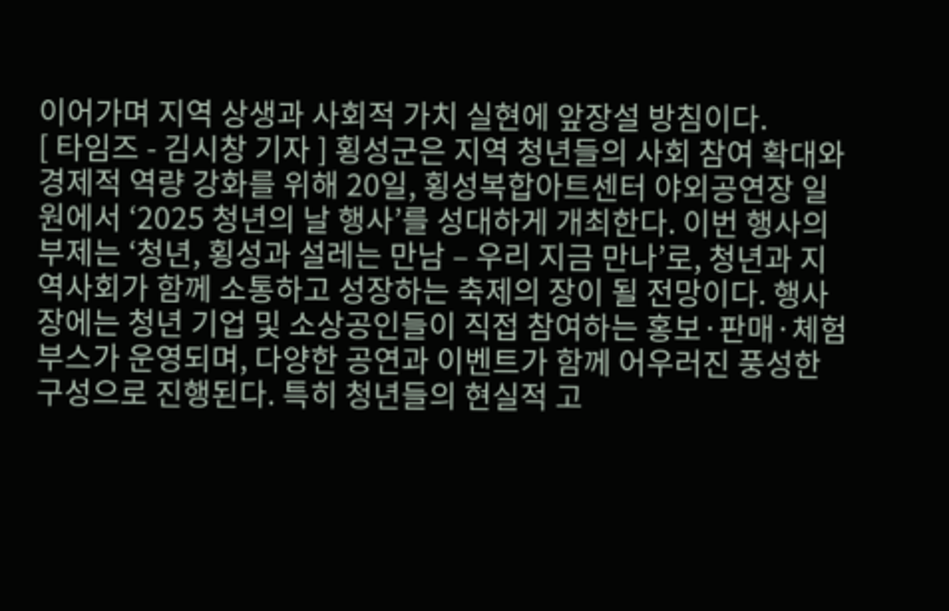이어가며 지역 상생과 사회적 가치 실현에 앞장설 방침이다.
[ 타임즈 - 김시창 기자 ] 횡성군은 지역 청년들의 사회 참여 확대와 경제적 역량 강화를 위해 20일, 횡성복합아트센터 야외공연장 일원에서 ‘2025 청년의 날 행사’를 성대하게 개최한다. 이번 행사의 부제는 ‘청년, 횡성과 설레는 만남 – 우리 지금 만나’로, 청년과 지역사회가 함께 소통하고 성장하는 축제의 장이 될 전망이다. 행사장에는 청년 기업 및 소상공인들이 직접 참여하는 홍보·판매·체험 부스가 운영되며, 다양한 공연과 이벤트가 함께 어우러진 풍성한 구성으로 진행된다. 특히 청년들의 현실적 고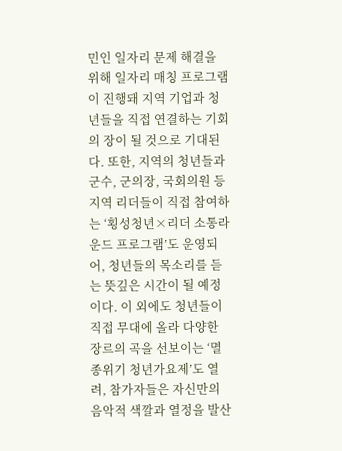민인 일자리 문제 해결을 위해 일자리 매칭 프로그램이 진행돼 지역 기업과 청년들을 직접 연결하는 기회의 장이 될 것으로 기대된다. 또한, 지역의 청년들과 군수, 군의장, 국회의원 등 지역 리더들이 직접 참여하는 ‘횡성청년×리더 소통라운드 프로그램’도 운영되어, 청년들의 목소리를 듣는 뜻깊은 시간이 될 예정이다. 이 외에도 청년들이 직접 무대에 올라 다양한 장르의 곡을 선보이는 ‘멸종위기 청년가요제’도 열려, 참가자들은 자신만의 음악적 색깔과 열정을 발산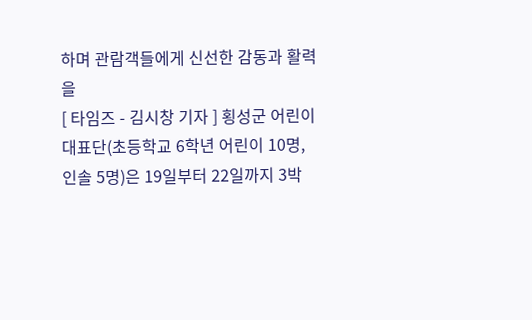하며 관람객들에게 신선한 감동과 활력을
[ 타임즈 - 김시창 기자 ] 횡성군 어린이대표단(초등학교 6학년 어린이 10명, 인솔 5명)은 19일부터 22일까지 3박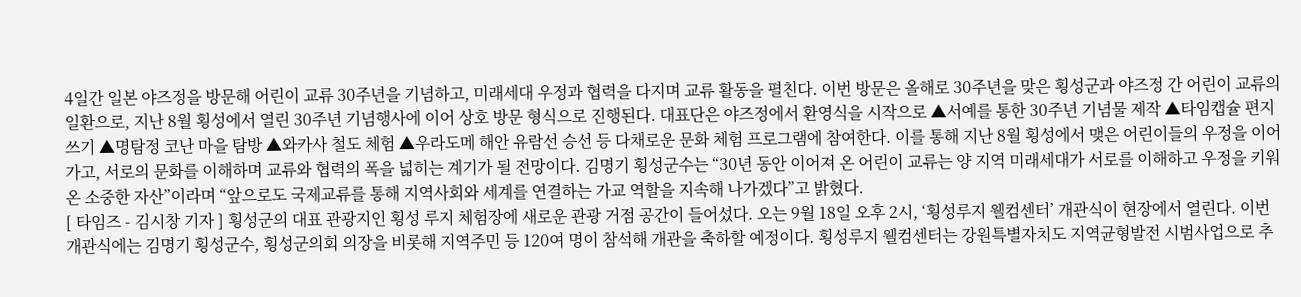4일간 일본 야즈정을 방문해 어린이 교류 30주년을 기념하고, 미래세대 우정과 협력을 다지며 교류 활동을 펼친다. 이번 방문은 올해로 30주년을 맞은 횡성군과 야즈정 간 어린이 교류의 일환으로, 지난 8월 횡성에서 열린 30주년 기념행사에 이어 상호 방문 형식으로 진행된다. 대표단은 야즈정에서 환영식을 시작으로 ▲서예를 통한 30주년 기념물 제작 ▲타임캡슐 편지쓰기 ▲명탐정 코난 마을 탐방 ▲와카사 철도 체험 ▲우라도메 해안 유람선 승선 등 다채로운 문화 체험 프로그램에 참여한다. 이를 통해 지난 8월 횡성에서 맺은 어린이들의 우정을 이어가고, 서로의 문화를 이해하며 교류와 협력의 폭을 넓히는 계기가 될 전망이다. 김명기 횡성군수는 “30년 동안 이어져 온 어린이 교류는 양 지역 미래세대가 서로를 이해하고 우정을 키워온 소중한 자산”이라며 “앞으로도 국제교류를 통해 지역사회와 세계를 연결하는 가교 역할을 지속해 나가겠다”고 밝혔다.
[ 타임즈 - 김시창 기자 ] 횡성군의 대표 관광지인 횡성 루지 체험장에 새로운 관광 거점 공간이 들어섰다. 오는 9월 18일 오후 2시, ‘횡성루지 웰컴센터’ 개관식이 현장에서 열린다. 이번 개관식에는 김명기 횡성군수, 횡성군의회 의장을 비롯해 지역주민 등 120여 명이 참석해 개관을 축하할 예정이다. 횡성루지 웰컴센터는 강원특별자치도 지역균형발전 시범사업으로 추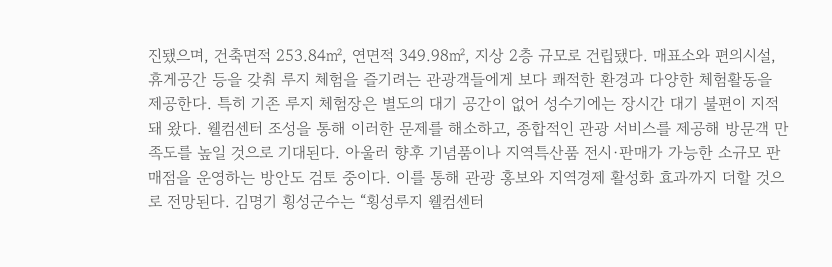진됐으며, 건축면적 253.84㎡, 연면적 349.98㎡, 지상 2층 규모로 건립됐다. 매표소와 편의시설, 휴게공간 등을 갖춰 루지 체험을 즐기려는 관광객들에게 보다 쾌적한 환경과 다양한 체험활동을 제공한다. 특히 기존 루지 체험장은 별도의 대기 공간이 없어 성수기에는 장시간 대기 불편이 지적돼 왔다. 웰컴센터 조성을 통해 이러한 문제를 해소하고, 종합적인 관광 서비스를 제공해 방문객 만족도를 높일 것으로 기대된다. 아울러 향후 기념품이나 지역특산품 전시·판매가 가능한 소규모 판매점을 운영하는 방안도 검토 중이다. 이를 통해 관광 홍보와 지역경제 활성화 효과까지 더할 것으로 전망된다. 김명기 횡성군수는 “횡성루지 웰컴센터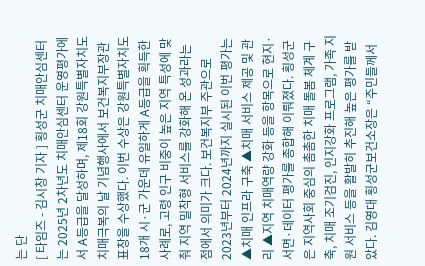는 단
[ 타임즈 - 김시창 기자 ] 횡성군 치매안심센터는 2025년 2차년도 치매안심센터 운영평가에서 A등급을 달성하며, 제18회 강원특별자치도 치매극복의 날 기념행사에서 보건복지부장관 표창을 수상했다. 이번 수상은 강원특별자치도 18개 시·군 가운데 유일하게 A등급을 획득한 사례로, 고령 인구 비중이 높은 지역 특성에 맞춰 지역 밀착형 서비스를 강화해 온 성과라는 점에서 의미가 크다. 보건복지부 주관으로 2023년부터 2024년까지 실시된 이번 평가는 ▲치매 인프라 구축 ▲치매 서비스 제공 및 관리 ▲지역 치매역량 강화 등을 항목으로 현지·서면·데이터 평가를 종합해 이뤄졌다. 횡성군은 지역사회 중심의 촘촘한 치매 돌봄 체계 구축, 치매 조기검진, 인지강화 프로그램, 가족 지원 서비스 등을 활발히 추진해 높은 평가를 받았다. 김영대 횡성군보건소장은 “주민들께서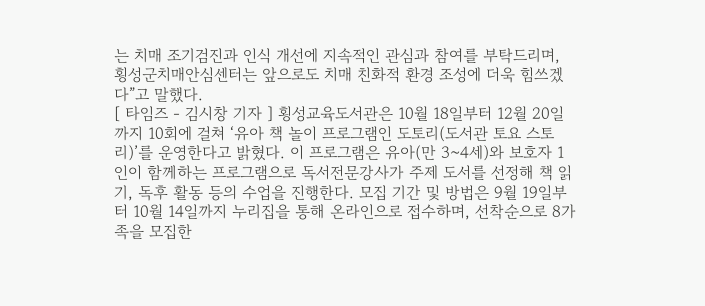는 치매 조기검진과 인식 개선에 지속적인 관심과 참여를 부탁드리며, 횡성군치매안심센터는 앞으로도 치매 친화적 환경 조성에 더욱 힘쓰겠다”고 말했다.
[ 타임즈 - 김시창 기자 ] 횡성교육도서관은 10월 18일부터 12월 20일까지 10회에 걸쳐 ‘유아 책 놀이 프로그램인 도토리(도서관 토요 스토리)’를 운영한다고 밝혔다. 이 프로그램은 유아(만 3~4세)와 보호자 1인이 함께하는 프로그램으로 독서전문강사가 주제 도서를 선정해 책 읽기, 독후 활동 등의 수업을 진행한다. 모집 기간 및 방법은 9월 19일부터 10월 14일까지 누리집을 통해 온라인으로 접수하며, 선착순으로 8가족을 모집한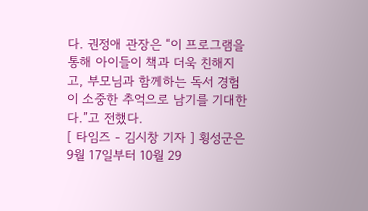다. 권정애 관장은 “이 프로그램을 통해 아이들이 책과 더욱 친해지고, 부모님과 함께하는 독서 경험이 소중한 추억으로 남기를 기대한다.”고 전했다.
[ 타임즈 - 김시창 기자 ] 횡성군은 9월 17일부터 10월 29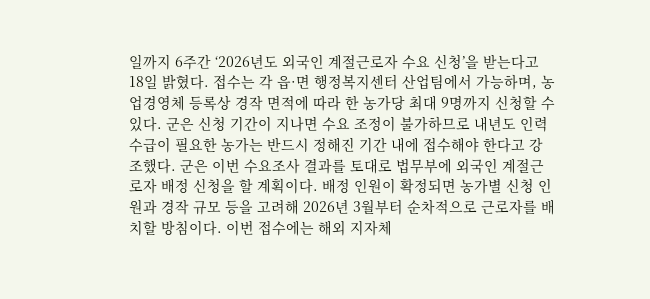일까지 6주간 ‘2026년도 외국인 계절근로자 수요 신청’을 받는다고 18일 밝혔다. 접수는 각 읍·면 행정복지센터 산업팀에서 가능하며, 농업경영체 등록상 경작 면적에 따라 한 농가당 최대 9명까지 신청할 수 있다. 군은 신청 기간이 지나면 수요 조정이 불가하므로 내년도 인력 수급이 필요한 농가는 반드시 정해진 기간 내에 접수해야 한다고 강조했다. 군은 이번 수요조사 결과를 토대로 법무부에 외국인 계절근로자 배정 신청을 할 계획이다. 배정 인원이 확정되면 농가별 신청 인원과 경작 규모 등을 고려해 2026년 3월부터 순차적으로 근로자를 배치할 방침이다. 이번 접수에는 해외 지자체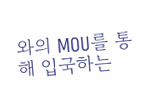와의 MOU를 통해 입국하는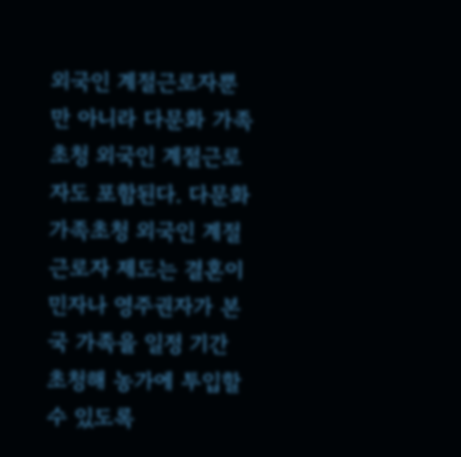외국인 계절근로자뿐만 아니라 다문화 가족초청 외국인 계절근로자도 포함된다. 다문화 가족초청 외국인 계절근로자 제도는 결혼이민자나 영주권자가 본국 가족을 일정 기간 초청해 농가에 투입할 수 있도록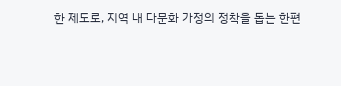한 제도로, 지역 내 다문화 가정의 정착을 돕는 한편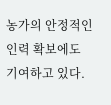농가의 안정적인 인력 확보에도 기여하고 있다.